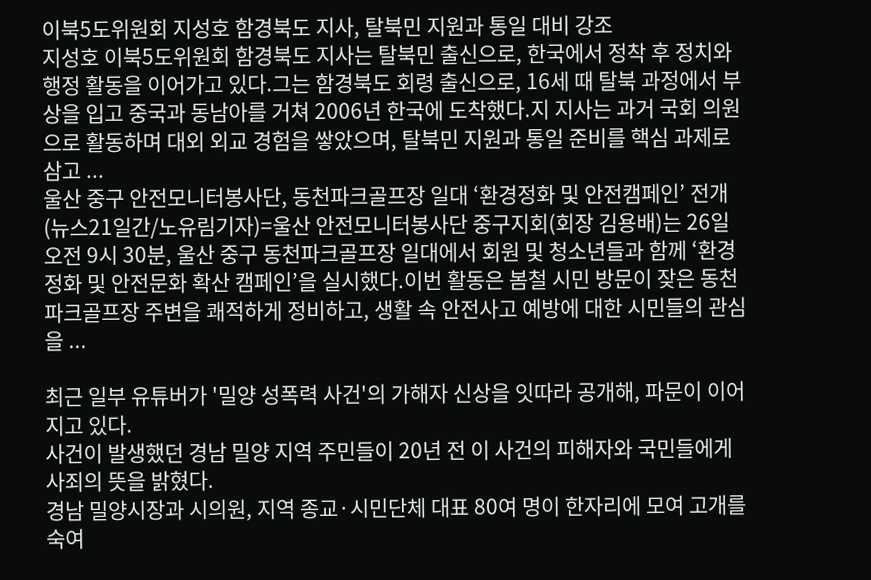이북5도위원회 지성호 함경북도 지사, 탈북민 지원과 통일 대비 강조
지성호 이북5도위원회 함경북도 지사는 탈북민 출신으로, 한국에서 정착 후 정치와 행정 활동을 이어가고 있다.그는 함경북도 회령 출신으로, 16세 때 탈북 과정에서 부상을 입고 중국과 동남아를 거쳐 2006년 한국에 도착했다.지 지사는 과거 국회 의원으로 활동하며 대외 외교 경험을 쌓았으며, 탈북민 지원과 통일 준비를 핵심 과제로 삼고 ...
울산 중구 안전모니터봉사단, 동천파크골프장 일대 ‘환경정화 및 안전캠페인’ 전개
(뉴스21일간/노유림기자)=울산 안전모니터봉사단 중구지회(회장 김용배)는 26일 오전 9시 30분, 울산 중구 동천파크골프장 일대에서 회원 및 청소년들과 함께 ‘환경정화 및 안전문화 확산 캠페인’을 실시했다.이번 활동은 봄철 시민 방문이 잦은 동천파크골프장 주변을 쾌적하게 정비하고, 생활 속 안전사고 예방에 대한 시민들의 관심을 ...

최근 일부 유튜버가 '밀양 성폭력 사건'의 가해자 신상을 잇따라 공개해, 파문이 이어지고 있다.
사건이 발생했던 경남 밀양 지역 주민들이 20년 전 이 사건의 피해자와 국민들에게 사죄의 뜻을 밝혔다.
경남 밀양시장과 시의원, 지역 종교·시민단체 대표 80여 명이 한자리에 모여 고개를 숙여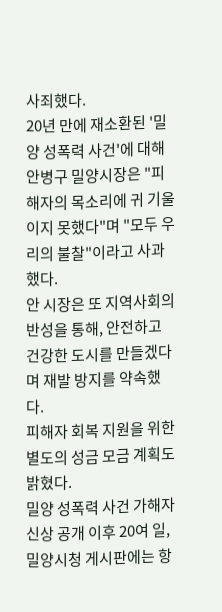사죄했다.
20년 만에 재소환된 '밀양 성폭력 사건'에 대해 안병구 밀양시장은 "피해자의 목소리에 귀 기울이지 못했다"며 "모두 우리의 불찰"이라고 사과했다.
안 시장은 또 지역사회의 반성을 통해, 안전하고 건강한 도시를 만들겠다며 재발 방지를 약속했다.
피해자 회복 지원을 위한 별도의 성금 모금 계획도 밝혔다.
밀양 성폭력 사건 가해자 신상 공개 이후 20여 일, 밀양시청 게시판에는 항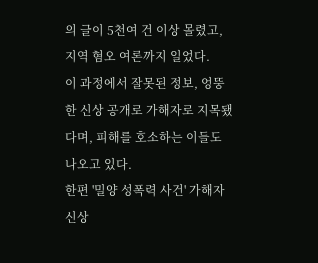의 글이 5천여 건 이상 몰렸고, 지역 혐오 여론까지 일었다.
이 과정에서 잘못된 정보, 엉뚱한 신상 공개로 가해자로 지목됐다며, 피해를 호소하는 이들도 나오고 있다.
한편 '밀양 성폭력 사건' 가해자 신상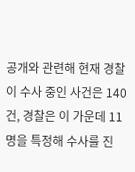공개와 관련해 현재 경찰이 수사 중인 사건은 140건, 경찰은 이 가운데 11명을 특정해 수사를 진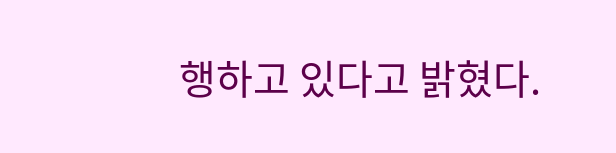행하고 있다고 밝혔다.